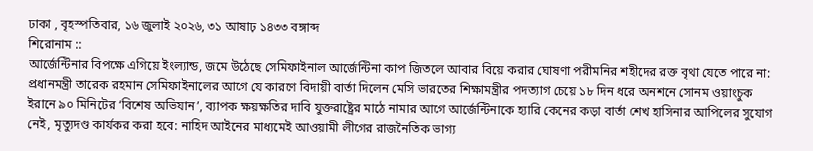ঢাকা , বৃহস্পতিবার, ১৬ জুলাই ২০২৬, ৩১ আষাঢ় ১৪৩৩ বঙ্গাব্দ
শিরোনাম ::
আর্জেন্টিনার বিপক্ষে এগিয়ে ইংল্যান্ড, জমে উঠেছে সেমিফাইনাল আর্জেন্টিনা কাপ জিতলে আবার বিয়ে করার ঘোষণা পরীমনির শহীদের রক্ত বৃথা যেতে পারে না: প্রধানমন্ত্রী তারেক রহমান সেমিফাইনালের আগে যে কারণে বিদায়ী বার্তা দিলেন মেসি ভারতের শিক্ষামন্ত্রীর পদত্যাগ চেয়ে ১৮ দিন ধরে অনশনে সোনম ওয়াংচুক ইরানে ৯০ মিনিটের ‘বিশেষ অভিযান’, ব্যাপক ক্ষয়ক্ষতির দাবি যুক্তরাষ্ট্রের মাঠে নামার আগে আর্জেন্টিনাকে হ্যারি কেনের কড়া বার্তা শেখ হাসিনার আপিলের সুযোগ নেই, মৃত্যুদণ্ড কার্যকর করা হবে: নাহিদ আইনের মাধ্যমেই আওয়ামী লীগের রাজনৈতিক ভাগ্য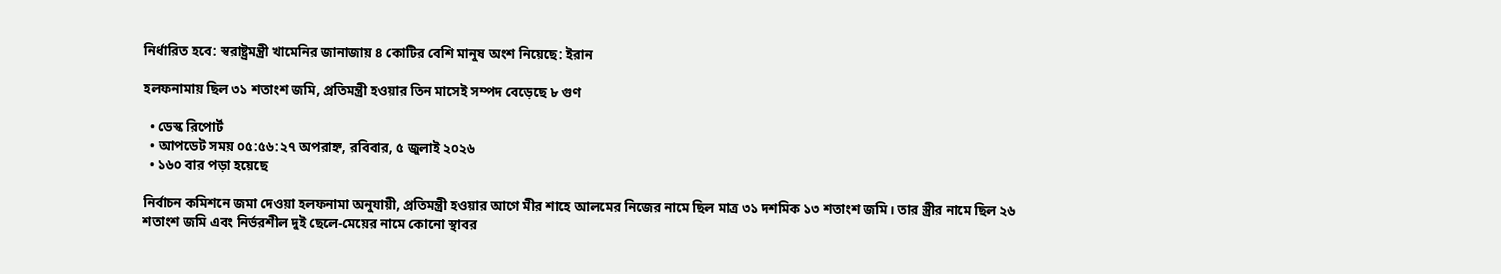নির্ধারিত হবে: স্বরাষ্ট্রমন্ত্রী খামেনির জানাজায় ৪ কোটির বেশি মানুষ অংশ নিয়েছে: ইরান

হলফনামায় ছিল ৩১ শতাংশ জমি, প্রতিমন্ত্রী হওয়ার তিন মাসেই সম্পদ বেড়েছে ৮ গুণ

  • ডেস্ক রিপোর্ট
  • আপডেট সময় ০৫:৫৬:২৭ অপরাহ্ন, রবিবার, ৫ জুলাই ২০২৬
  • ১৬০ বার পড়া হয়েছে

নির্বাচন কমিশনে জমা দেওয়া হলফনামা অনুযায়ী, প্রতিমন্ত্রী হওয়ার আগে মীর শাহে আলমের নিজের নামে ছিল মাত্র ৩১ দশমিক ১৩ শতাংশ জমি। তার স্ত্রীর নামে ছিল ২৬ শতাংশ জমি এবং নির্ভরশীল দুই ছেলে-মেয়ের নামে কোনো স্থাবর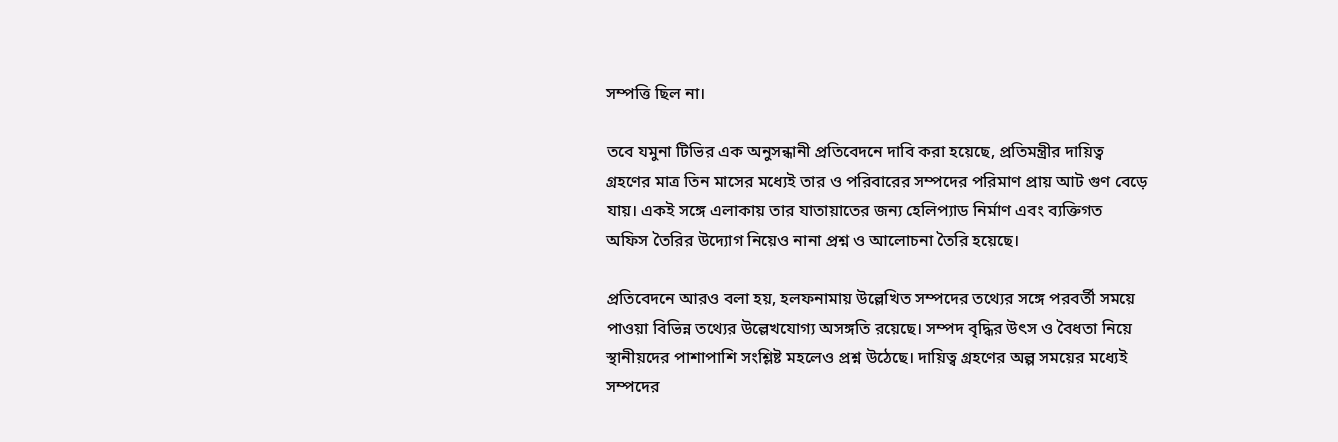সম্পত্তি ছিল না।

তবে যমুনা টিভির এক অনুসন্ধানী প্রতিবেদনে দাবি করা হয়েছে, প্রতিমন্ত্রীর দায়িত্ব গ্রহণের মাত্র তিন মাসের মধ্যেই তার ও পরিবারের সম্পদের পরিমাণ প্রায় আট গুণ বেড়ে যায়। একই সঙ্গে এলাকায় তার যাতায়াতের জন্য হেলিপ্যাড নির্মাণ এবং ব্যক্তিগত অফিস তৈরির উদ্যোগ নিয়েও নানা প্রশ্ন ও আলোচনা তৈরি হয়েছে।

প্রতিবেদনে আরও বলা হয়, হলফনামায় উল্লেখিত সম্পদের তথ্যের সঙ্গে পরবর্তী সময়ে পাওয়া বিভিন্ন তথ্যের উল্লেখযোগ্য অসঙ্গতি রয়েছে। সম্পদ বৃদ্ধির উৎস ও বৈধতা নিয়ে স্থানীয়দের পাশাপাশি সংশ্লিষ্ট মহলেও প্রশ্ন উঠেছে। দায়িত্ব গ্রহণের অল্প সময়ের মধ্যেই সম্পদের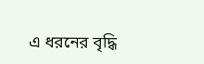এ ধরনের বৃদ্ধি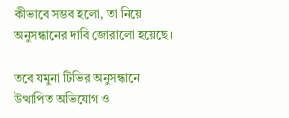কীভাবে সম্ভব হলো, তা নিয়ে অনুসন্ধানের দাবি জোরালো হয়েছে।

তবে যমুনা টিভির অনুসন্ধানে উত্থাপিত অভিযোগ ও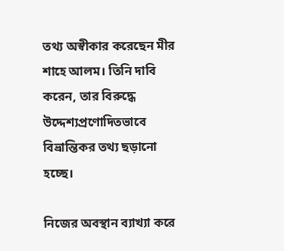তথ্য অস্বীকার করেছেন মীর শাহে আলম। তিনি দাবি করেন, তার বিরুদ্ধে উদ্দেশ্যপ্রণোদিতভাবে বিভ্রান্তিকর তথ্য ছড়ানো হচ্ছে।

নিজের অবস্থান ব্যাখ্যা করে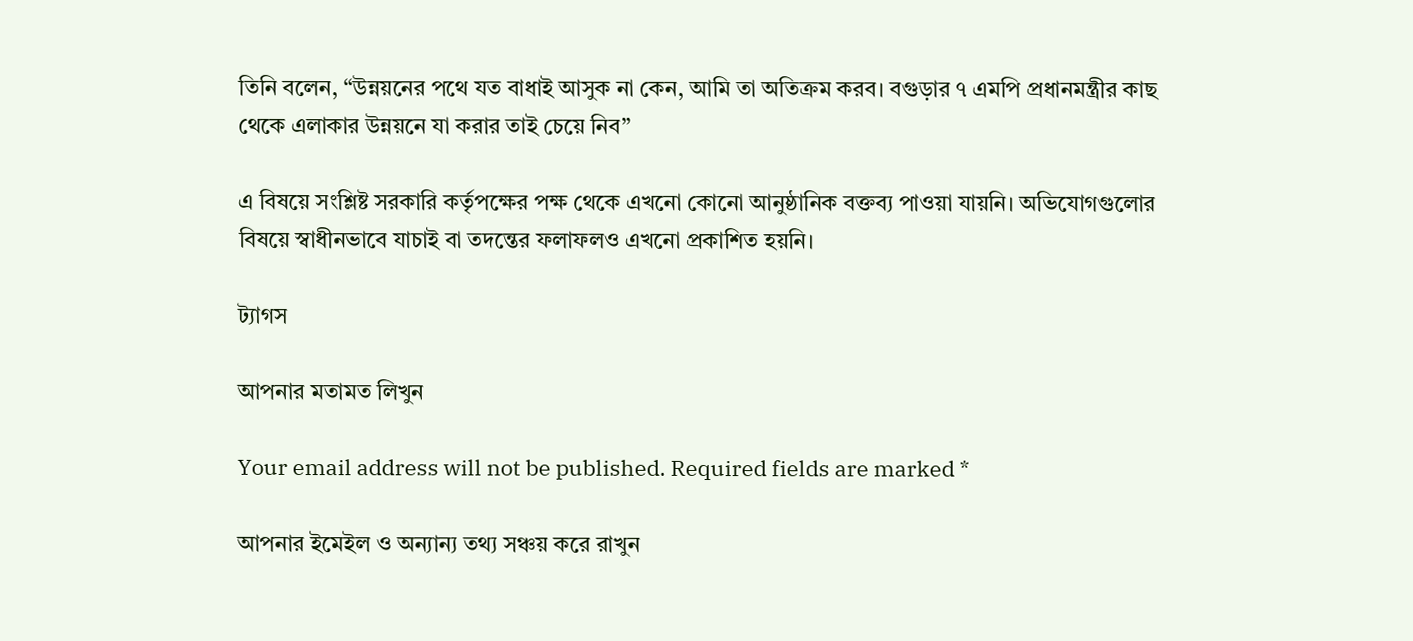তিনি বলেন, “উন্নয়নের পথে যত বাধাই আসুক না কেন, আমি তা অতিক্রম করব। বগুড়ার ৭ এমপি প্রধানমন্ত্রীর কাছ থেকে এলাকার উন্নয়নে যা করার তাই চেয়ে নিব”

এ বিষয়ে সংশ্লিষ্ট সরকারি কর্তৃপক্ষের পক্ষ থেকে এখনো কোনো আনুষ্ঠানিক বক্তব্য পাওয়া যায়নি। অভিযোগগুলোর বিষয়ে স্বাধীনভাবে যাচাই বা তদন্তের ফলাফলও এখনো প্রকাশিত হয়নি।

ট্যাগস

আপনার মতামত লিখুন

Your email address will not be published. Required fields are marked *

আপনার ইমেইল ও অন্যান্য তথ্য সঞ্চয় করে রাখুন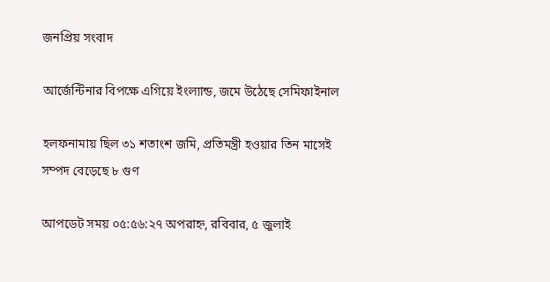জনপ্রিয় সংবাদ

আর্জেন্টিনার বিপক্ষে এগিয়ে ইংল্যান্ড, জমে উঠেছে সেমিফাইনাল

হলফনামায় ছিল ৩১ শতাংশ জমি, প্রতিমন্ত্রী হওয়ার তিন মাসেই সম্পদ বেড়েছে ৮ গুণ

আপডেট সময় ০৫:৫৬:২৭ অপরাহ্ন, রবিবার, ৫ জুলাই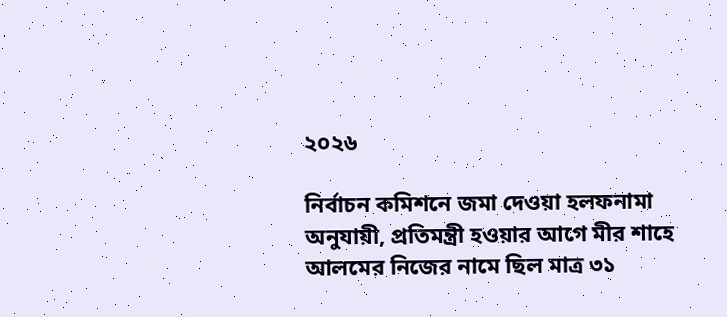২০২৬

নির্বাচন কমিশনে জমা দেওয়া হলফনামা অনুযায়ী, প্রতিমন্ত্রী হওয়ার আগে মীর শাহে আলমের নিজের নামে ছিল মাত্র ৩১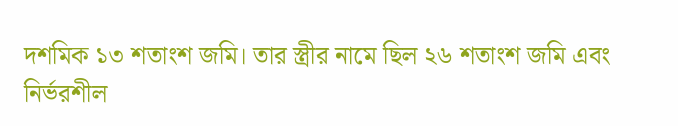দশমিক ১৩ শতাংশ জমি। তার স্ত্রীর নামে ছিল ২৬ শতাংশ জমি এবং নির্ভরশীল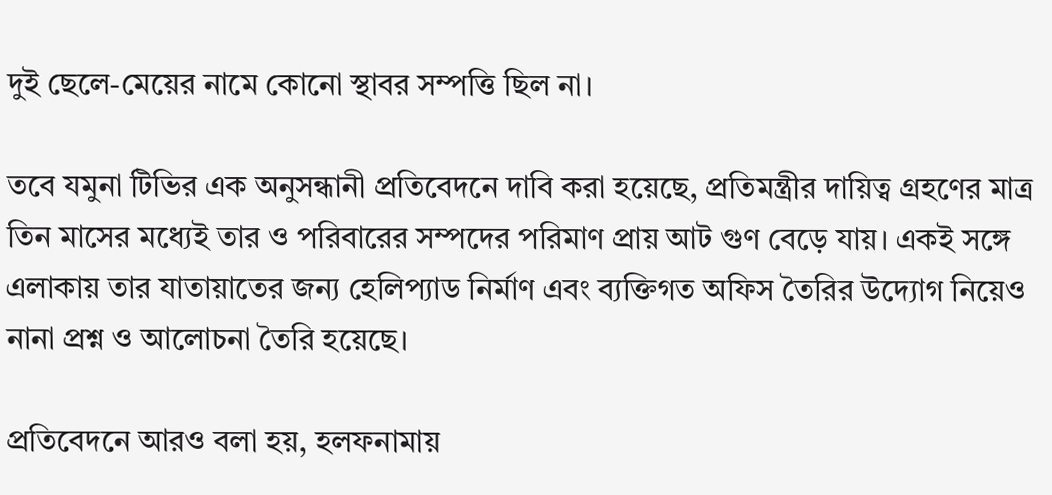দুই ছেলে-মেয়ের নামে কোনো স্থাবর সম্পত্তি ছিল না।

তবে যমুনা টিভির এক অনুসন্ধানী প্রতিবেদনে দাবি করা হয়েছে, প্রতিমন্ত্রীর দায়িত্ব গ্রহণের মাত্র তিন মাসের মধ্যেই তার ও পরিবারের সম্পদের পরিমাণ প্রায় আট গুণ বেড়ে যায়। একই সঙ্গে এলাকায় তার যাতায়াতের জন্য হেলিপ্যাড নির্মাণ এবং ব্যক্তিগত অফিস তৈরির উদ্যোগ নিয়েও নানা প্রশ্ন ও আলোচনা তৈরি হয়েছে।

প্রতিবেদনে আরও বলা হয়, হলফনামায়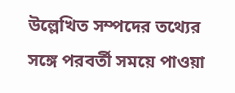উল্লেখিত সম্পদের তথ্যের সঙ্গে পরবর্তী সময়ে পাওয়া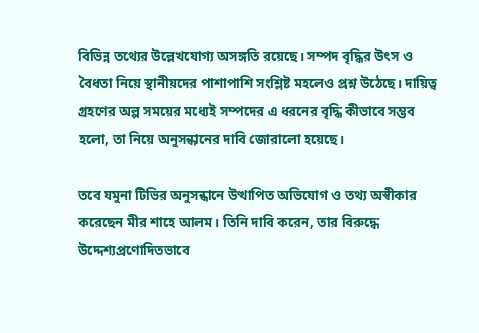বিভিন্ন তথ্যের উল্লেখযোগ্য অসঙ্গতি রয়েছে। সম্পদ বৃদ্ধির উৎস ও বৈধতা নিয়ে স্থানীয়দের পাশাপাশি সংশ্লিষ্ট মহলেও প্রশ্ন উঠেছে। দায়িত্ব গ্রহণের অল্প সময়ের মধ্যেই সম্পদের এ ধরনের বৃদ্ধি কীভাবে সম্ভব হলো, তা নিয়ে অনুসন্ধানের দাবি জোরালো হয়েছে।

তবে যমুনা টিভির অনুসন্ধানে উত্থাপিত অভিযোগ ও তথ্য অস্বীকার করেছেন মীর শাহে আলম। তিনি দাবি করেন, তার বিরুদ্ধে উদ্দেশ্যপ্রণোদিতভাবে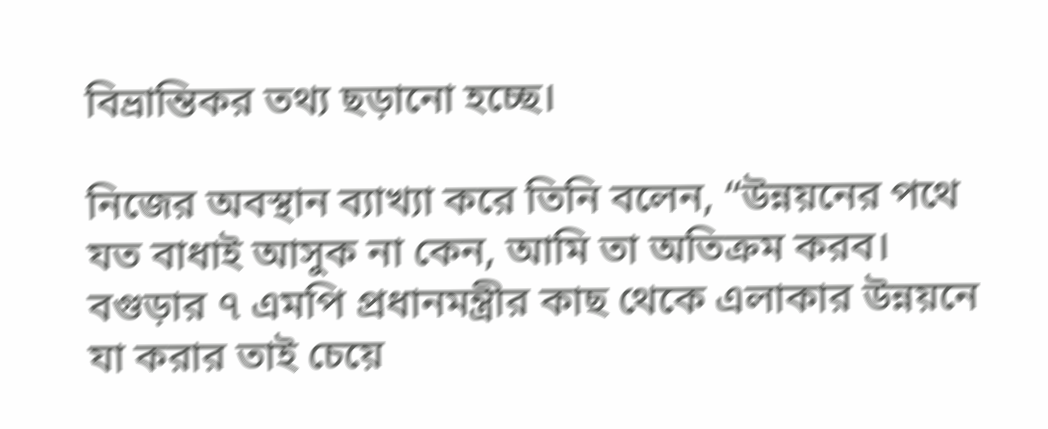বিভ্রান্তিকর তথ্য ছড়ানো হচ্ছে।

নিজের অবস্থান ব্যাখ্যা করে তিনি বলেন, “উন্নয়নের পথে যত বাধাই আসুক না কেন, আমি তা অতিক্রম করব। বগুড়ার ৭ এমপি প্রধানমন্ত্রীর কাছ থেকে এলাকার উন্নয়নে যা করার তাই চেয়ে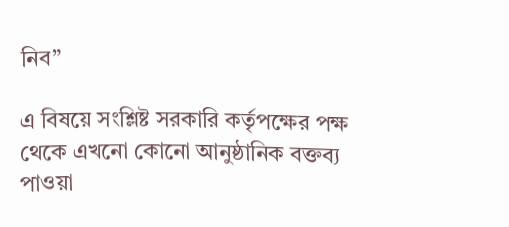নিব”

এ বিষয়ে সংশ্লিষ্ট সরকারি কর্তৃপক্ষের পক্ষ থেকে এখনো কোনো আনুষ্ঠানিক বক্তব্য পাওয়া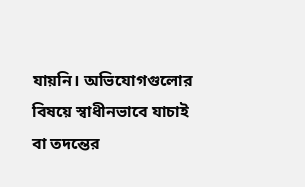যায়নি। অভিযোগগুলোর বিষয়ে স্বাধীনভাবে যাচাই বা তদন্তের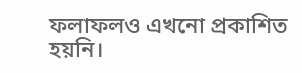ফলাফলও এখনো প্রকাশিত হয়নি।